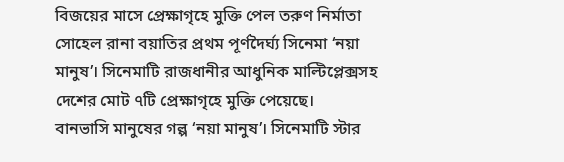বিজয়ের মাসে প্রেক্ষাগৃহে মুক্তি পেল তরুণ নির্মাতা সোহেল রানা বয়াতির প্রথম পূর্ণদৈর্ঘ্য সিনেমা ‘নয়া মানুষ’। সিনেমাটি রাজধানীর আধুনিক মাল্টিপ্লেক্সসহ দেশের মোট ৭টি প্রেক্ষাগৃহে মুক্তি পেয়েছে।
বানভাসি মানুষের গল্প ‘নয়া মানুষ’। সিনেমাটি স্টার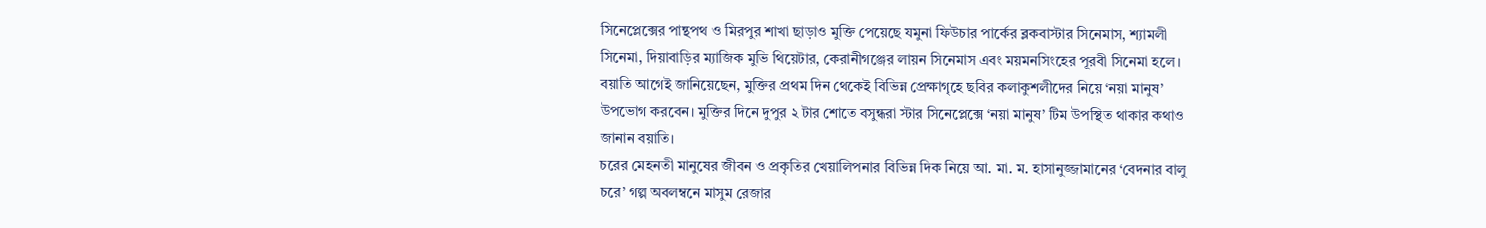সিনেপ্লেক্সের পান্থপথ ও মিরপুর শাখা ছাড়াও মুক্তি পেয়েছে যমুনা ফিউচার পার্কের ব্লকবাস্টার সিনেমাস, শ্যামলী সিনেমা, দিয়াবাড়ির ম্যাজিক মুভি থিয়েটার, কেরানীগঞ্জের লায়ন সিনেমাস এবং ময়মনসিংহের পূরবী সিনেমা হলে।
বয়াতি আগেই জানিয়েছেন, মুক্তির প্রথম দিন থেকেই বিভিন্ন প্রেক্ষাগৃহে ছবির কলাকুশলীদের নিয়ে ‘নয়া মানুষ’ উপভোগ করবেন। মুক্তির দিনে দুপুর ২ টার শোতে বসুন্ধরা স্টার সিনেপ্লেক্সে ‘নয়া মানুষ’ টিম উপস্থিত থাকার কথাও জানান বয়াতি।
চরের মেহনতী মানুষের জীবন ও প্রকৃতির খেয়ালিপনার বিভিন্ন দিক নিয়ে আ. মা. ম. হাসানুজ্জামানের ‘বেদনার বালু চরে’ গল্প অবলম্বনে মাসুম রেজার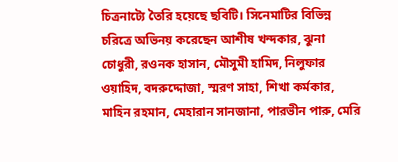চিত্রনাট্যে তৈরি হয়েছে ছবিটি। সিনেমাটির বিভিন্ন চরিত্রে অভিনয় করেছেন আশীষ খন্দকার, ঝুনা চোধুরী, রওনক হাসান, মৌসুমী হামিদ, নিলুফার ওয়াহিদ, বদরুদ্দোজা, স্মরণ সাহা, শিখা কর্মকার, মাহিন রহমান, মেহারান সানজানা, পারভীন পারু, মেরি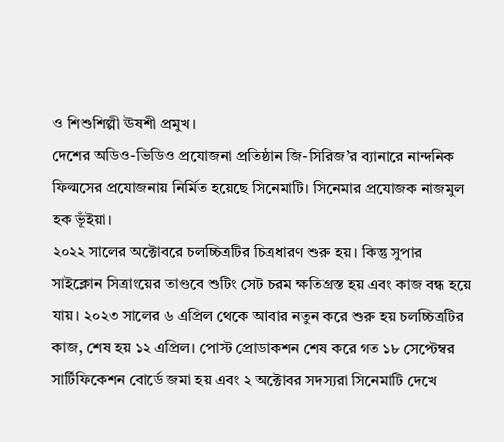ও শিশুশিল্পী ঊষশী প্রমুখ।
দেশের অডিও-ভিডিও প্রযোজনা প্রতিষ্ঠান জি-সিরিজ’র ব্যানারে নান্দনিক ফিল্মসের প্রযোজনায় নির্মিত হয়েছে সিনেমাটি। সিনেমার প্রযোজক নাজমুল হক ভূঁইয়া।
২০২২ সালের অক্টোবরে চলচ্চিত্রটির চিত্রধারণ শুরু হয়। কিন্তু সুপার সাইক্লোন সিত্রাংয়ের তাণ্ডবে শুটিং সেট চরম ক্ষতিগ্রস্ত হয় এবং কাজ বন্ধ হয়ে যায়। ২০২৩ সালের ৬ এপ্রিল থেকে আবার নতুন করে শুরু হয় চলচ্চিত্রটির কাজ, শেষ হয় ১২ এপ্রিল। পোস্ট প্রোডাকশন শেষ করে গত ১৮ সেপ্টেম্বর সার্টিফিকেশন বোর্ডে জমা হয় এবং ২ অক্টোবর সদস্যরা সিনেমাটি দেখে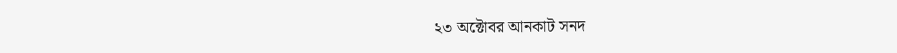২৩ অক্টোবর আনকাট সনদ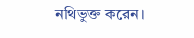নথিভুক্ত করেন।